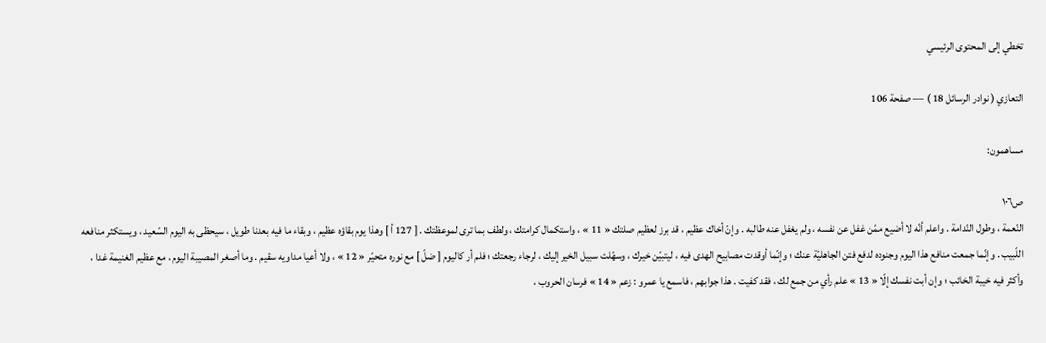تخطي إلى المحتوى الرئيسي

التعازي ( نوادر الرسائل 18 ) — صفحة 106

مساهمون:

ص١٠٦
النّعمة ، وطول النّدامة . واعلم أنّه لا أضيع ممّن غفل عن نفسه ، ولم يغفل عنه طالبه . وإنّ أخاك عظيم ، قد برز لعظيم صلتك « 11 » ، واستكمال كرامتك ، ولطف بما ترى لموعظتك . [ 127 أ ] وهذا يوم بقاؤه عظيم ، وبقاء ما فيه بعدنا طويل ، سيحظى به اليوم السّعيد ، ويستكثر منافعه اللّبيب . وإنّما جمعت منافع هذا اليوم وجنوده لدفع فتن الجاهليّة عنك ؛ وإنّما أوقدت مصابيح الهدى فيه ، ليتبيّن خيرك ، وسهّلت سبيل الخير إليك ، لرجاء رجعتك ؛ فلم أر كاليوم [ ضلّ ] مع نوره متحيّر « 12 » ، ولا أعيا مداويه سقيم . وما أصغر المصيبة اليوم ، مع عظيم الغنيمة غدا ، وأكثر فيه خيبة الخائب ؛ وإن أبت نفسك إلّا « 13 » علم رأي من جمع لك ، فقد كفيت . هذا جوابهم ، فاسمع يا عمرو : زعم « 14 » فرسان الحروب ،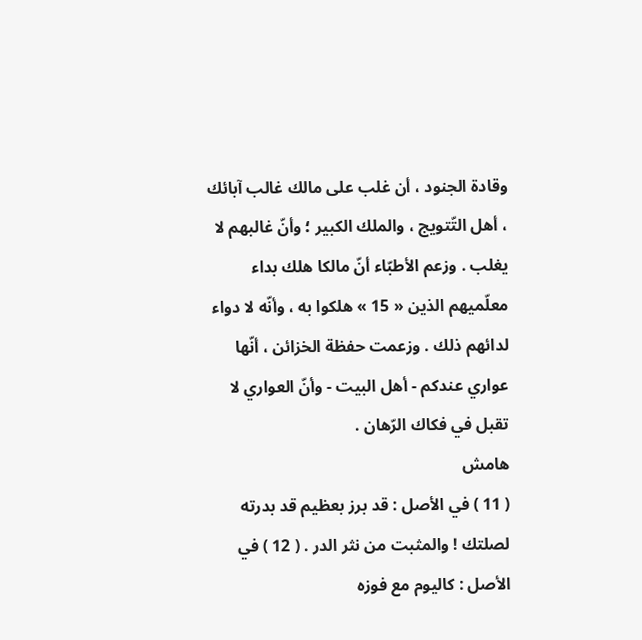وقادة الجنود ، أن غلب على مالك غالب آبائك ، أهل التّتويج ، والملك الكبير ؛ وأنّ غالبهم لا يغلب . وزعم الأطبّاء أنّ مالكا هلك بداء معلّميهم الذين « 15 » هلكوا به ، وأنّه لا دواء لدائهم ذلك . وزعمت حفظة الخزائن ، أنّها عواري عندكم - أهل البيت - وأنّ العواري لا تقبل في فكاك الرّهان .
هامش
( 11 ) في الأصل : قد برز بعظيم قد بدرته لصلتك ! والمثبت من نثر الدر . ( 12 ) في الأصل : كاليوم مع فوزه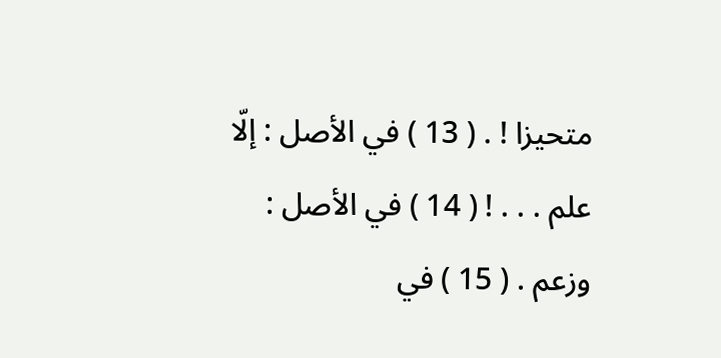متحيزا ! . ( 13 ) في الأصل : إلّا علم . . . ! ( 14 ) في الأصل : وزعم . ( 15 ) في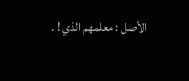الأصل : معلمهم الذي ! .